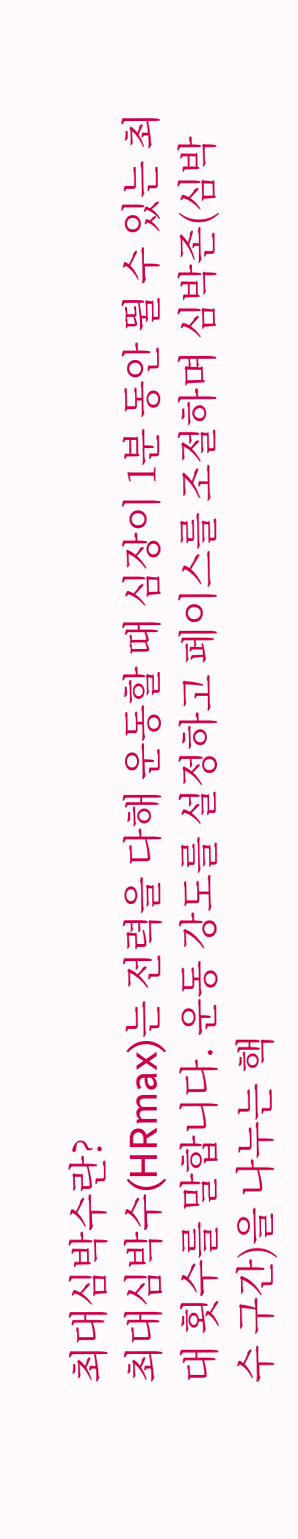최대심박수란?
최대심박수(HRmax)는 전력을 다해 운동할 때 심장이 1분 동안 뛸 수 있는 최대 횟수를 말합니다. 운동 강도를 설정하고 페이스를 조절하며 심박존(심박수 구간)을 나누는 핵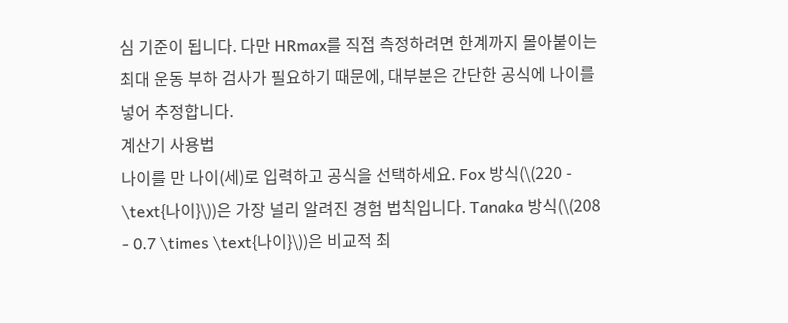심 기준이 됩니다. 다만 HRmax를 직접 측정하려면 한계까지 몰아붙이는 최대 운동 부하 검사가 필요하기 때문에, 대부분은 간단한 공식에 나이를 넣어 추정합니다.
계산기 사용법
나이를 만 나이(세)로 입력하고 공식을 선택하세요. Fox 방식(\(220 - \text{나이}\))은 가장 널리 알려진 경험 법칙입니다. Tanaka 방식(\(208 - 0.7 \times \text{나이}\))은 비교적 최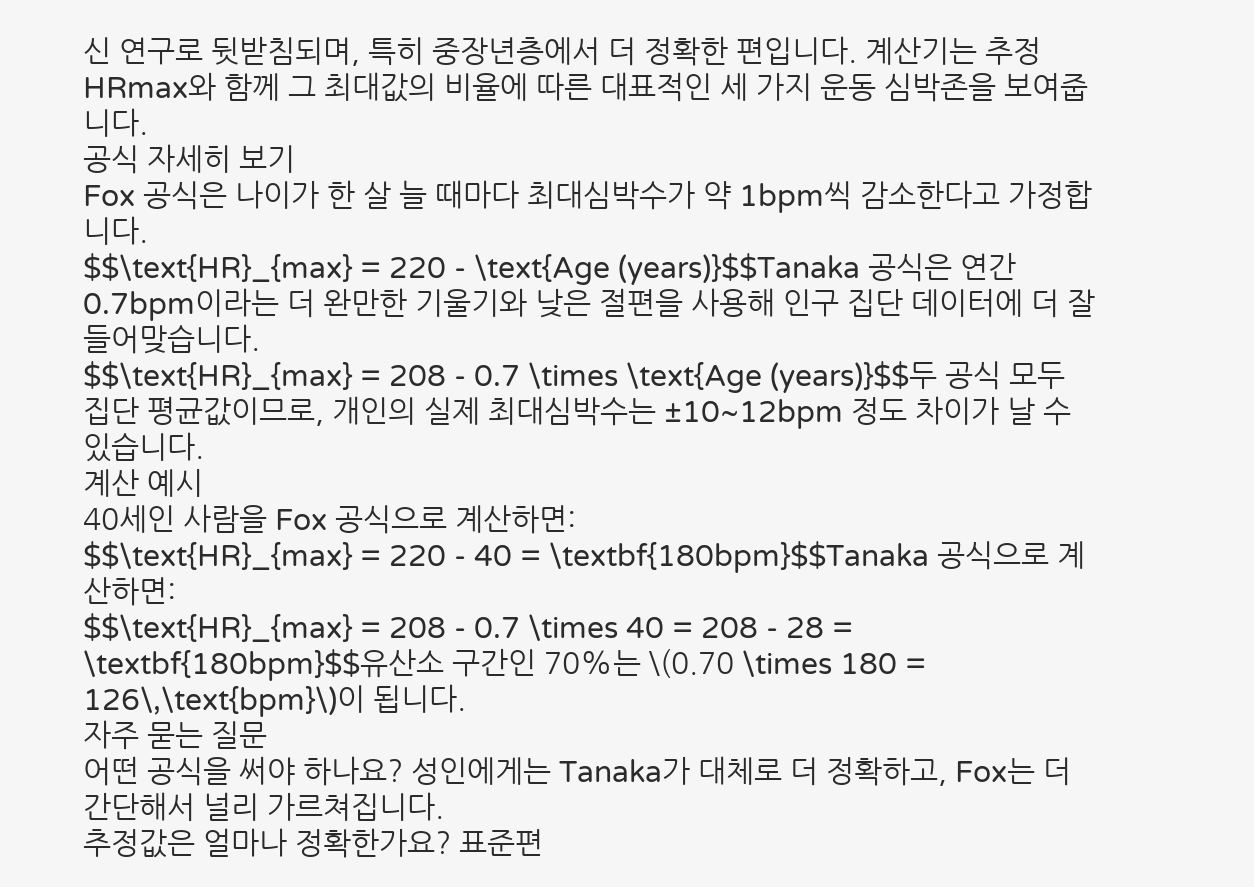신 연구로 뒷받침되며, 특히 중장년층에서 더 정확한 편입니다. 계산기는 추정 HRmax와 함께 그 최대값의 비율에 따른 대표적인 세 가지 운동 심박존을 보여줍니다.
공식 자세히 보기
Fox 공식은 나이가 한 살 늘 때마다 최대심박수가 약 1bpm씩 감소한다고 가정합니다.
$$\text{HR}_{max} = 220 - \text{Age (years)}$$Tanaka 공식은 연간 0.7bpm이라는 더 완만한 기울기와 낮은 절편을 사용해 인구 집단 데이터에 더 잘 들어맞습니다.
$$\text{HR}_{max} = 208 - 0.7 \times \text{Age (years)}$$두 공식 모두 집단 평균값이므로, 개인의 실제 최대심박수는 ±10~12bpm 정도 차이가 날 수 있습니다.
계산 예시
40세인 사람을 Fox 공식으로 계산하면:
$$\text{HR}_{max} = 220 - 40 = \textbf{180bpm}$$Tanaka 공식으로 계산하면:
$$\text{HR}_{max} = 208 - 0.7 \times 40 = 208 - 28 = \textbf{180bpm}$$유산소 구간인 70%는 \(0.70 \times 180 = 126\,\text{bpm}\)이 됩니다.
자주 묻는 질문
어떤 공식을 써야 하나요? 성인에게는 Tanaka가 대체로 더 정확하고, Fox는 더 간단해서 널리 가르쳐집니다.
추정값은 얼마나 정확한가요? 표준편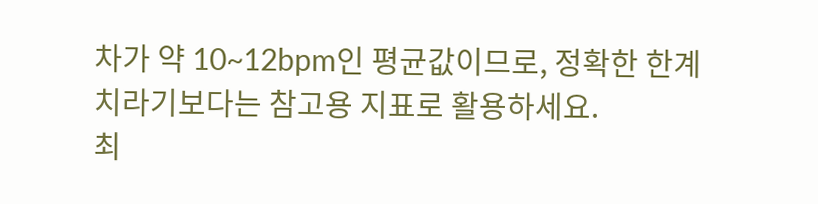차가 약 10~12bpm인 평균값이므로, 정확한 한계치라기보다는 참고용 지표로 활용하세요.
최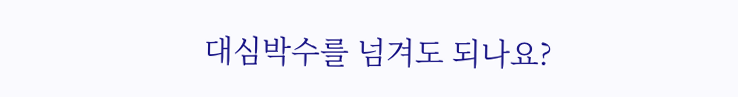대심박수를 넘겨도 되나요?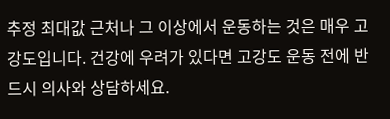추정 최대값 근처나 그 이상에서 운동하는 것은 매우 고강도입니다. 건강에 우려가 있다면 고강도 운동 전에 반드시 의사와 상담하세요.